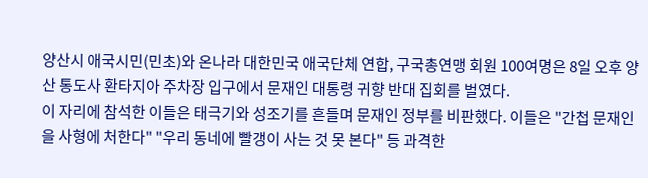양산시 애국시민(민초)와 온나라 대한민국 애국단체 연합, 구국총연맹 회원 100여명은 8일 오후 양산 통도사 환타지아 주차장 입구에서 문재인 대통령 귀향 반대 집회를 벌였다.
이 자리에 참석한 이들은 태극기와 성조기를 흔들며 문재인 정부를 비판했다. 이들은 "간첩 문재인을 사형에 처한다" "우리 동네에 빨갱이 사는 것 못 본다" 등 과격한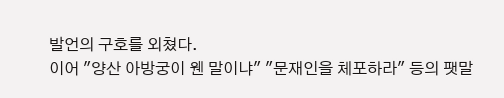발언의 구호를 외쳤다.
이어 "양산 아방궁이 웬 말이냐" "문재인을 체포하라" 등의 팻말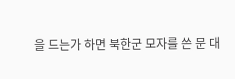을 드는가 하면 북한군 모자를 쓴 문 대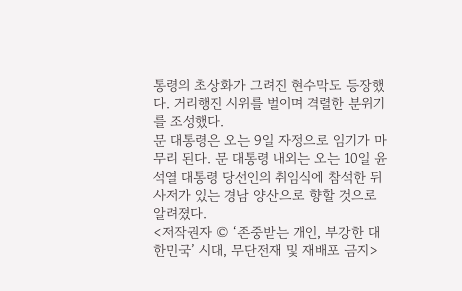통령의 초상화가 그려진 현수막도 등장했다. 거리행진 시위를 벌이며 격렬한 분위기를 조성했다.
문 대통령은 오는 9일 자정으로 임기가 마무리 된다. 문 대통령 내외는 오는 10일 윤석열 대통령 당선인의 취임식에 참석한 뒤 사저가 있는 경남 양산으로 향할 것으로 알려졌다.
<저작권자 © ‘존중받는 개인, 부강한 대한민국’ 시대, 무단전재 및 재배포 금지>